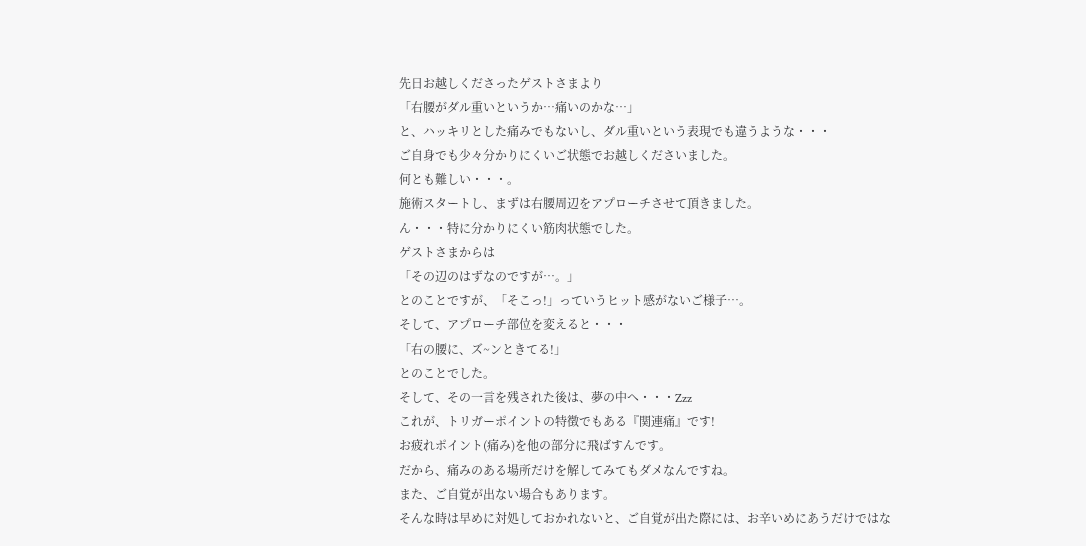先日お越しくださったゲストさまより
「右腰がダル重いというか…痛いのかな…」
と、ハッキリとした痛みでもないし、ダル重いという表現でも違うような・・・
ご自身でも少々分かりにくいご状態でお越しくださいました。
何とも難しい・・・。
施術スタートし、まずは右腰周辺をアプローチさせて頂きました。
ん・・・特に分かりにくい筋肉状態でした。
ゲストさまからは
「その辺のはずなのですが…。」
とのことですが、「そこっ!」っていうヒット感がないご様子…。
そして、アプローチ部位を変えると・・・
「右の腰に、ズ~ンときてる!」
とのことでした。
そして、その一言を残された後は、夢の中へ・・・Zzz
これが、トリガーポイントの特徴でもある『関連痛』です!
お疲れポイント(痛み)を他の部分に飛ばすんです。
だから、痛みのある場所だけを解してみてもダメなんですね。
また、ご自覚が出ない場合もあります。
そんな時は早めに対処しておかれないと、ご自覚が出た際には、お辛いめにあうだけではな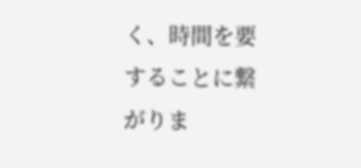く、時間を要することに繋がりま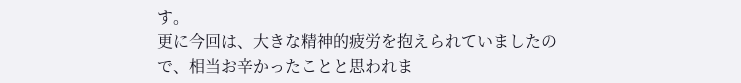す。
更に今回は、大きな精神的疲労を抱えられていましたので、相当お辛かったことと思われま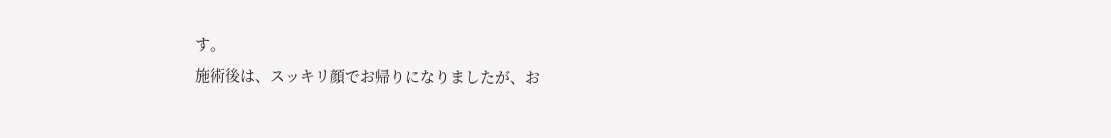す。
施術後は、スッキリ顔でお帰りになりましたが、お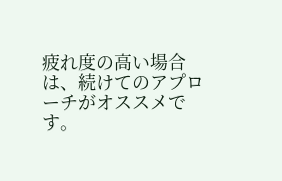疲れ度の高い場合は、続けてのアプローチがオススメです。